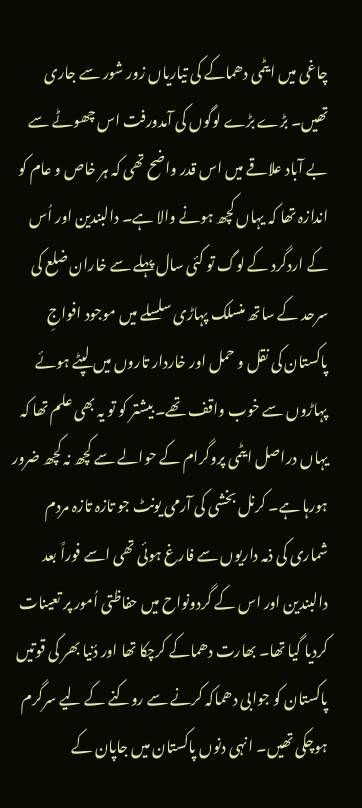چاغی میں ایٹمی دھماکے کی تیاریاں زور شور سے جاری تھیں۔ بڑے بڑے لوگوں کی آمدورفت اس چھوٹے سے بے آباد علاقے میں اس قدر واضح تھی کہ ہر خاص و عام کو اندازہ تھا کہ یہاں کچھ ہونے والا ہے۔ دالبندین اور اُس کے اردگرد کے لوگ تو کئی سال پہلے سے خاران ضلع کی سرحد کے ساتھ منسلک پہاڑی سلسلے میں موجود افواجِ پاکستان کی نقل و حمل اور خاردار تاروں میں لپٹے ہوئے پہاڑوں سے خوب واقف تھے۔ بیشتر کو تو یہ بھی علم تھا کہ یہاں دراصل ایٹمی پروگرام کے حوالے سے کچھ نہ کچھ ضرور ہورہا ہے۔ کرنل بخشی کی آرمی یونٹ جو تازہ تازہ مردم شماری کی ذمہ داریوں سے فارغ ہوئی تھی اسے فوراً بعد دالبندین اور اس کے گردونواح میں حفاظتی اُمور پر تعینات کردیا گیا تھا۔ بھارت دھماکے کرچکا تھا اور دُنیا بھر کی قوتیں پاکستان کو جوابی دھماکہ کرنے سے روکنے کے لیے سرگرم ہوچکی تھیں۔ انہی دنوں پاکستان میں جاپان کے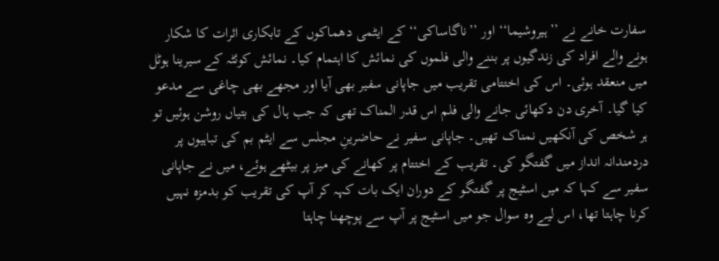سفارت خانے نے ’’ہیروشیما‘‘ اور ’’ناگاساکی‘‘ کے ایٹمی دھماکوں کے تابکاری اثرات کا شکار ہونے والے افراد کی زندگیوں پر بننے والی فلموں کی نمائش کا اہتمام کیا۔ نمائش کوئٹہ کے سیرینا ہوٹل میں منعقد ہوئی۔ اس کی اختتامی تقریب میں جاپانی سفیر بھی آیا اور مجھے بھی چاغی سے مدعو کیا گیا۔ آخری دن دکھائی جانے والی فلم اس قدر المناک تھی کہ جب ہال کی بتیاں روشن ہوئیں تو ہر شخص کی آنکھیں نمناک تھیں۔ جاپانی سفیر نے حاضرینِ مجلس سے ایٹم بم کی تباہیوں پر دردمندانہ انداز میں گفتگو کی۔ تقریب کے اختتام پر کھانے کی میز پر بیٹھے ہوئے، میں نے جاپانی سفیر سے کہا کہ میں اسٹیج پر گفتگو کے دوران ایک بات کہہ کر آپ کی تقریب کو بدمزہ نہیں کرنا چاہتا تھا، اس لیے وہ سوال جو میں اسٹیج پر آپ سے پوچھنا چاہتا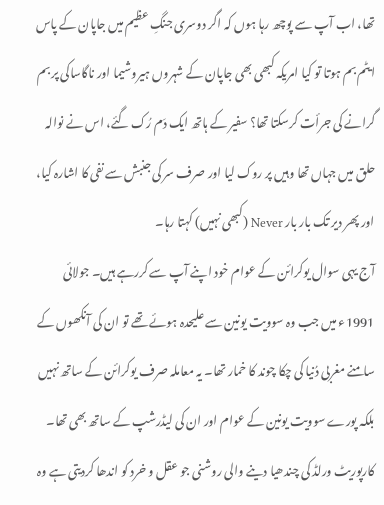تھا، اب آپ سے پوچھ رہا ہوں کہ اگر دوسری جنگِ عظیم میں جاپان کے پاس ایٹم بم ہوتا تو کیا امریکہ کبھی بھی جاپان کے شہروں ہیروشیما اور ناگاساکی پر بم گرانے کی جرأت کرسکتا تھا؟ سفیر کے ہاتھ ایک دَم رُک گئے، اس نے نوالہ حلق میں جہاں تھا وہیں پر روک لیا اور صرف سر کی جنبش سے نفی کا اشارہ کیا، اور پھر دیر تک بار بار Never (کبھی نہیں) کہتا رہا۔
آج یہی سوال یوکرائن کے عوام خود اپنے آپ سے کررہے ہیں۔ جولائی 1991ء میں جب وہ سوویت یونین سے علیحدہ ہوئے تھے تو ان کی آنکھوں کے سامنے مغربی دُنیا کی چکا چوند کا خمار تھا۔ یہ معاملہ صرف یوکرائن کے ساتھ نہیں بلکہ پورے سوویت یونین کے عوام اور ان کی لیڈرشپ کے ساتھ بھی تھا۔ کارپوریٹ ورلڈ کی چندھیا دینے والی روشنی جو عقل و خرد کو اندھا کردیتی ہے وہ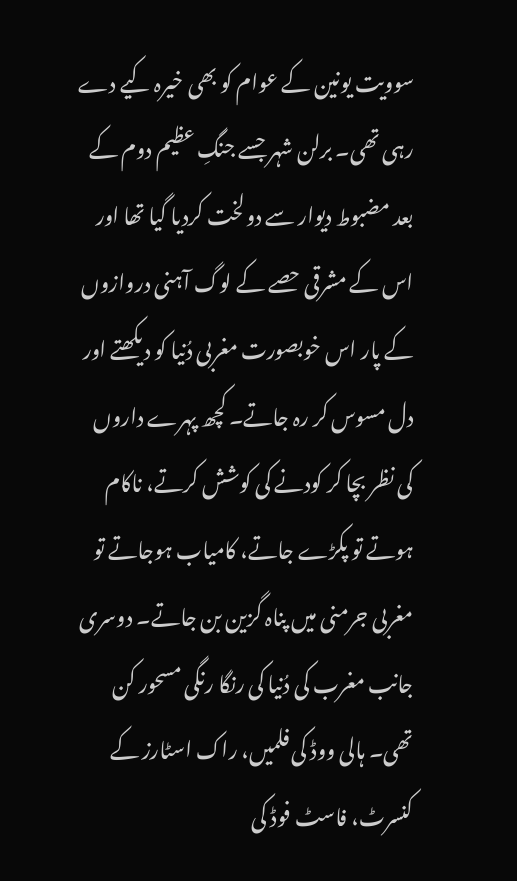سوویت یونین کے عوام کو بھی خیرہ کیے دے رہی تھی۔ برلن شہر جسے جنگِ عظیم دوم کے بعد مضبوط دیوار سے دولخت کردیا گیا تھا اور اس کے مشرقی حصے کے لوگ آہنی دروازوں کے پار اس خوبصورت مغربی دُنیا کو دیکھتے اور دل مسوس کر رہ جاتے۔ کچھ پہرے داروں کی نظر بچا کر کودنے کی کوشش کرتے، ناکام ہوتے تو پکڑے جاتے، کامیاب ہوجاتے تو مغربی جرمنی میں پناہ گزین بن جاتے۔ دوسری جانب مغرب کی دُنیا کی رنگا رنگی مسحور کن تھی۔ ہالی ووڈ کی فلمیں، راک اسٹارز کے کنسرٹ، فاسٹ فوڈ کی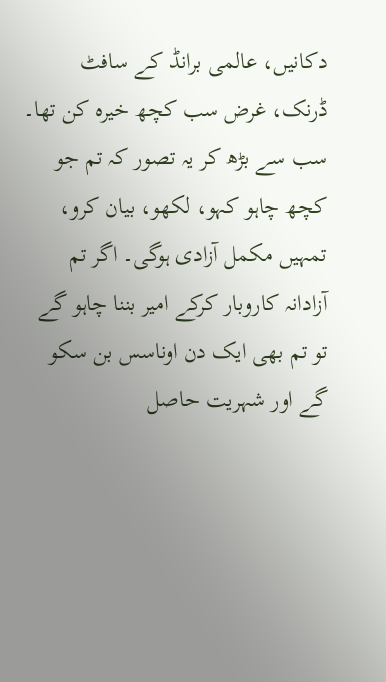دکانیں، عالمی برانڈ کے سافٹ ڈرنک، غرض سب کچھ خیرہ کن تھا۔ سب سے بڑھ کر یہ تصور کہ تم جو کچھ چاہو کہو، لکھو، بیان کرو، تمہیں مکمل آزادی ہوگی۔ اگر تم آزادانہ کاروبار کرکے امیر بننا چاہو گے تو تم بھی ایک دن اوناسس بن سکو گے اور شہریت حاصل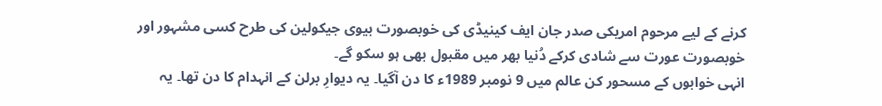کرنے کے لیے مرحوم امریکی صدر جان ایف کینیڈی کی خوبصورت بیوی جیکولین کی طرح کسی مشہور اور خوبصورت عورت سے شادی کرکے دُنیا بھر میں مقبول بھی ہو سکو گے۔
انہی خوابوں کے مسحور کن عالم میں 9 نومبر 1989ء کا دن آگیا۔ یہ دیوارِ برلن کے انہدام کا دن تھا۔ یہ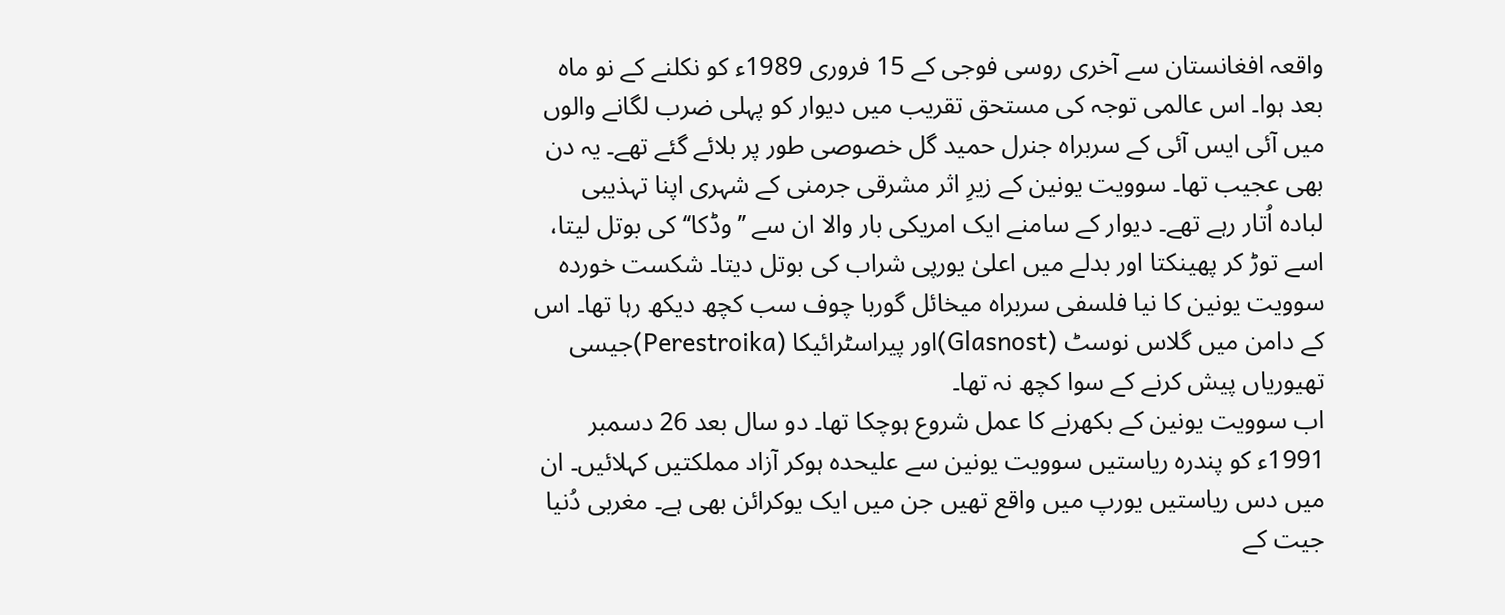واقعہ افغانستان سے آخری روسی فوجی کے 15 فروری 1989ء کو نکلنے کے نو ماہ بعد ہوا۔ اس عالمی توجہ کی مستحق تقریب میں دیوار کو پہلی ضرب لگانے والوں میں آئی ایس آئی کے سربراہ جنرل حمید گل خصوصی طور پر بلائے گئے تھے۔ یہ دن بھی عجیب تھا۔ سوویت یونین کے زیرِ اثر مشرقی جرمنی کے شہری اپنا تہذیبی لبادہ اُتار رہے تھے۔ دیوار کے سامنے ایک امریکی بار والا ان سے ’’وڈکا‘‘ کی بوتل لیتا، اسے توڑ کر پھینکتا اور بدلے میں اعلیٰ یورپی شراب کی بوتل دیتا۔ شکست خوردہ سوویت یونین کا نیا فلسفی سربراہ میخائل گوربا چوف سب کچھ دیکھ رہا تھا۔ اس کے دامن میں گلاس نوسٹ (Glasnost)اور پیراسٹرائیکا (Perestroika)جیسی تھیوریاں پیش کرنے کے سوا کچھ نہ تھا۔
اب سوویت یونین کے بکھرنے کا عمل شروع ہوچکا تھا۔ دو سال بعد 26 دسمبر 1991ء کو پندرہ ریاستیں سوویت یونین سے علیحدہ ہوکر آزاد مملکتیں کہلائیں۔ ان میں دس ریاستیں یورپ میں واقع تھیں جن میں ایک یوکرائن بھی ہے۔ مغربی دُنیا جیت کے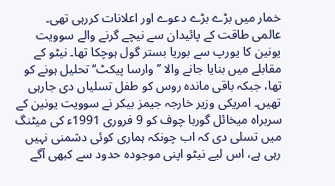خمار میں بڑے بڑے دعوے اور اعلانات کررہی تھی۔ عالمی طاقت کے پائیدان سے نیچے گرنے والے سوویت یونین کا یورپ سے بوریا بستر گول ہوچکا تھا۔ نیٹو کے مقابلے میں بنایا جانے والا ’’وارسا پیکٹ‘‘ تحلیل ہونے کو تھا، جبکہ باقی ماندہ روس کو طفل تسلیاں دی جارہی تھیں۔ امریکی وزیر خارجہ جیمز بیکر نے سوویت یونین کے سربراہ میخائل گوربا چوف کو 9 فروری 1991ء کی میٹنگ میں تسلی دی کہ اب چونکہ ہماری کوئی دشمنی نہیں رہی ہے، اس لیے نیٹو اپنی موجودہ حدود سے کبھی آگے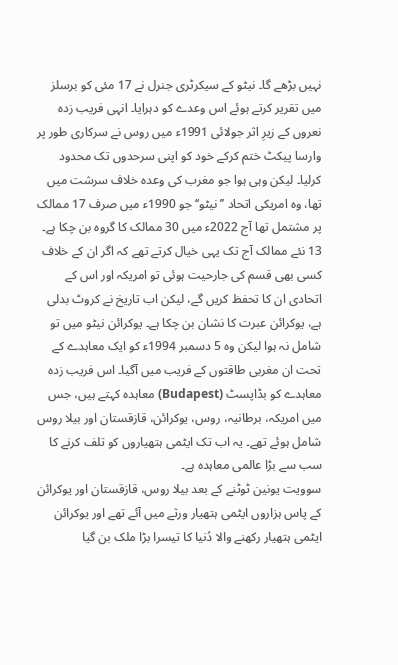نہیں بڑھے گا۔ نیٹو کے سیکرٹری جنرل نے 17 مئی کو برسلز میں تقریر کرتے ہوئے اس وعدے کو دہرایا۔ انہی فریب زدہ نعروں کے زیرِ اثر جولائی 1991ء میں روس نے سرکاری طور پر وارسا پیکٹ ختم کرکے خود کو اپنی سرحدوں تک محدود کرلیا۔ لیکن وہی ہوا جو مغرب کی وعدہ خلاف سرشت میں تھا، وہ امریکی اتحاد ’’نیٹو‘‘ جو 1990ء میں صرف 17 ممالک پر مشتمل تھا آج 2022ء میں 30 ممالک کا گروہ بن چکا ہے۔ 13 نئے ممالک آج تک یہی خیال کرتے تھے کہ اگر ان کے خلاف کسی بھی قسم کی جارحیت ہوئی تو امریکہ اور اس کے اتحادی ان کا تحفظ کریں گے، لیکن اب تاریخ نے کروٹ بدلی ہے، یوکرائن عبرت کا نشان بن چکا ہے۔ یوکرائن نیٹو میں تو شامل نہ ہوا لیکن وہ 5 دسمبر 1994ء کو ایک معاہدے کے تحت ان مغربی طاقتوں کے فریب میں آگیا۔ اس فریب زدہ معاہدے کو بڈاپسٹ (Budapest) معاہدہ کہتے ہیں، جس میں امریکہ، برطانیہ، روس، یوکرائن، قازقستان اور بیلا روس شامل ہوئے تھے۔ یہ اب تک ایٹمی ہتھیاروں کو تلف کرنے کا سب سے بڑا عالمی معاہدہ ہے۔
سوویت یونین ٹوٹنے کے بعد بیلا روس، قازقستان اور یوکرائن کے پاس ہزاروں ایٹمی ہتھیار ورثے میں آئے تھے اور یوکرائن ایٹمی ہتھیار رکھنے والا دُنیا کا تیسرا بڑا ملک بن گیا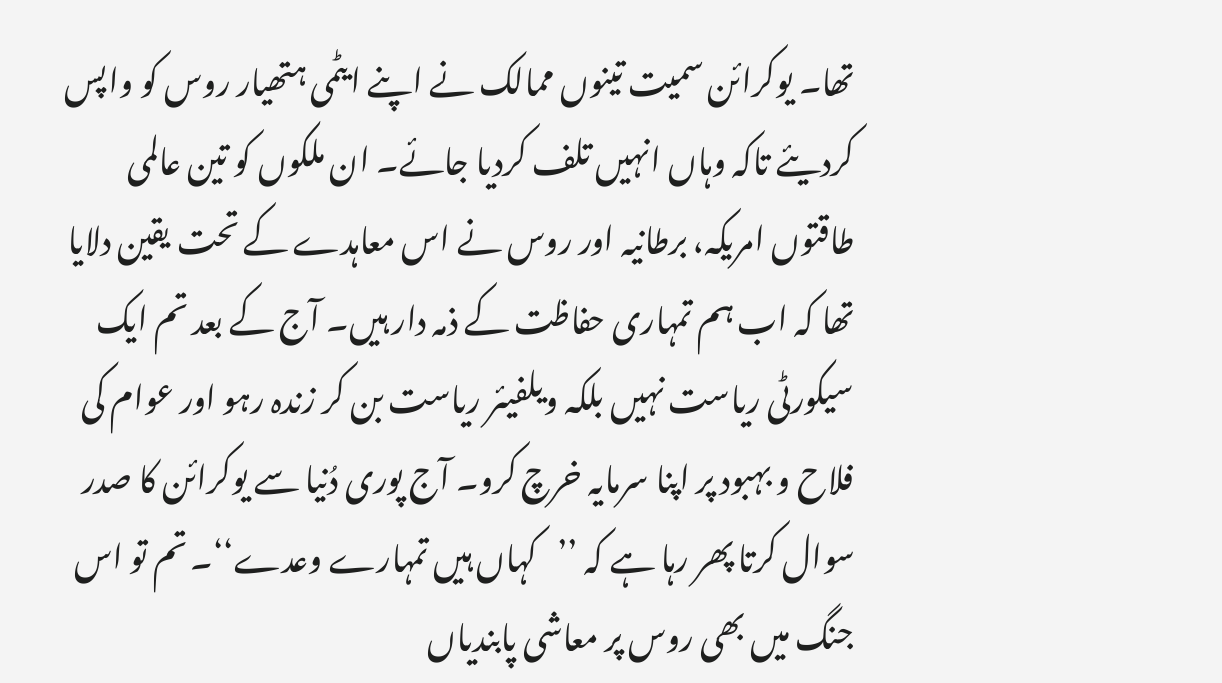تھا۔ یوکرائن سمیت تینوں ممالک نے اپنے ایٹمی ہتھیار روس کو واپس کردیئے تاکہ وہاں انہیں تلف کردیا جائے۔ ان ملکوں کو تین عالمی طاقتوں امریکہ، برطانیہ اور روس نے اس معاہدے کے تحت یقین دلایا تھا کہ اب ہم تمہاری حفاظت کے ذمہ دار ہیں۔ آج کے بعد تم ایک سیکورٹی ریاست نہیں بلکہ ویلفیئر ریاست بن کر زندہ رہو اور عوام کی فلاح و بہبود پر اپنا سرمایہ خرچ کرو۔ آج پوری دُنیا سے یوکرائن کا صدر سوال کرتا پھر رہا ہے کہ ’’کہاں ہیں تمہارے وعدے‘‘۔ تم تو اس جنگ میں بھی روس پر معاشی پابندیاں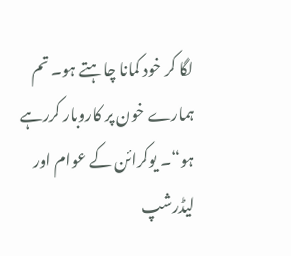لگا کر خود کمانا چاہتے ہو۔ تم ہمارے خون پر کاروبار کررہے ہو“۔ یوکرائن کے عوام اور لیڈرشپ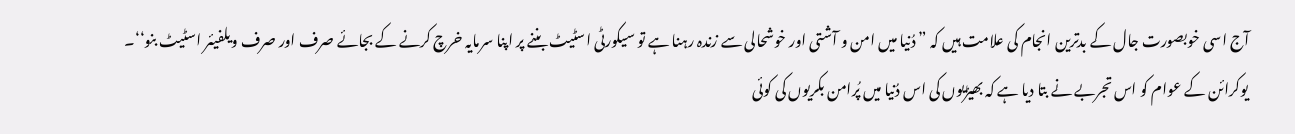آج اسی خوبصورت جال کے بدترین انجام کی علامت ہیں کہ ”دُنیا میں امن و آشتی اور خوشحالی سے زندہ رہنا ہے تو سیکورٹی اسٹیٹ بننے پر اپنا سرمایہ خرچ کرنے کے بجائے صرف اور صرف ویلفیئر اسٹیٹ بنو‘‘۔
یوکرائن کے عوام کو اس تجربے نے بتا دیا ہے کہ بھیڑیوں کی اس دُنیا میں پُرامن بکریوں کی کوئی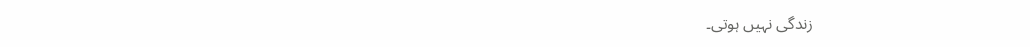زندگی نہیں ہوتی۔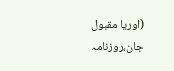(اوریا مقبول جان،روزنامہ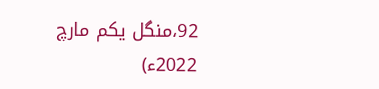92،منگل یکم مارچ 2022ء)